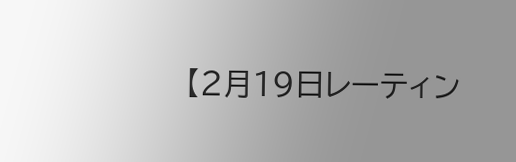【2月19日レーティン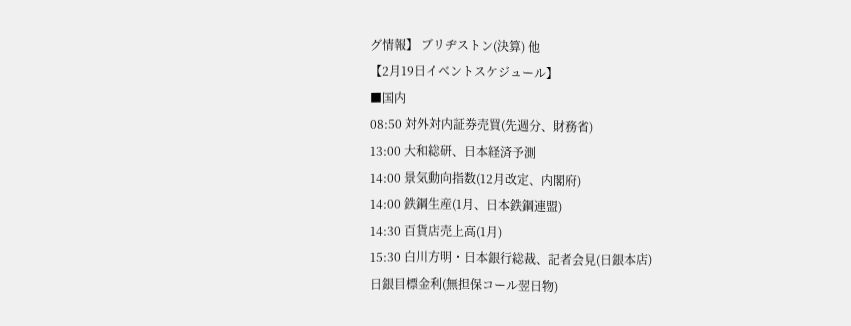グ情報】 ブリヂストン(決算) 他
【2月19日イベントスケジュール】
■国内
08:50 対外対内証券売買(先週分、財務省)
13:00 大和総研、日本経済予測
14:00 景気動向指数(12月改定、内閣府)
14:00 鉄鋼生産(1月、日本鉄鋼連盟)
14:30 百貨店売上高(1月)
15:30 白川方明・日本銀行総裁、記者会見(日銀本店)
日銀目標金利(無担保コール翌日物)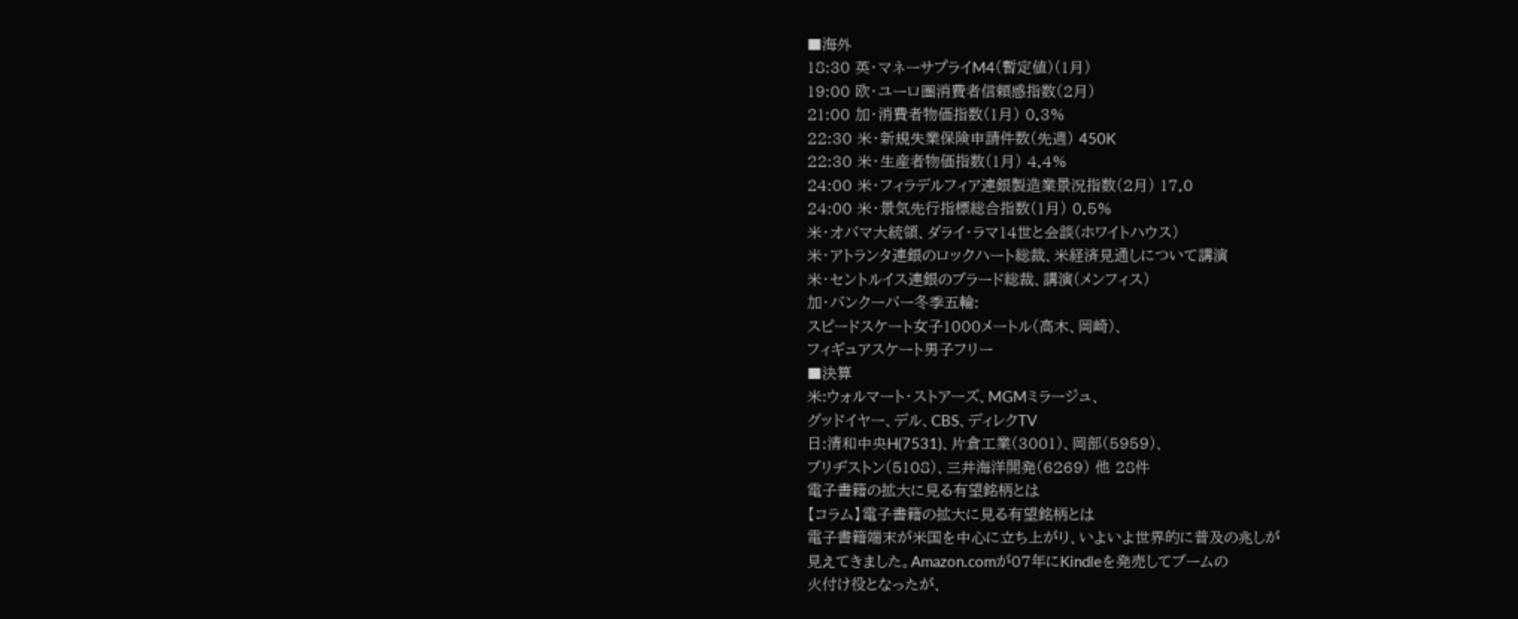■海外
18:30 英・マネーサプライM4(暫定値)(1月)
19:00 欧・ユーロ圏消費者信頼感指数(2月)
21:00 加・消費者物価指数(1月) 0.3%
22:30 米・新規失業保険申請件数(先週) 450K
22:30 米・生産者物価指数(1月) 4.4%
24:00 米・フィラデルフィア連銀製造業景況指数(2月) 17.0
24:00 米・景気先行指標総合指数(1月) 0.5%
米・オバマ大統領、ダライ・ラマ14世と会談(ホワイトハウス)
米・アトランタ連銀のロックハート総裁、米経済見通しについて講演
米・セントルイス連銀のブラード総裁、講演(メンフィス)
加・バンクーバー冬季五輪:
スピードスケート女子1000メートル(高木、岡崎)、
フィギュアスケート男子フリー
■決算
米:ウォルマート・ストアーズ、MGMミラージュ、
グッドイヤー、デル、CBS、ディレクTV
日:清和中央H(7531)、片倉工業(3001)、岡部(5959)、
ブリヂストン(5108)、三井海洋開発(6269) 他 28件
電子書籍の拡大に見る有望銘柄とは
【コラム】電子書籍の拡大に見る有望銘柄とは
電子書籍端末が米国を中心に立ち上がり、いよいよ世界的に普及の兆しが
見えてきました。Amazon.comが07年にKindleを発売してブームの
火付け役となったが、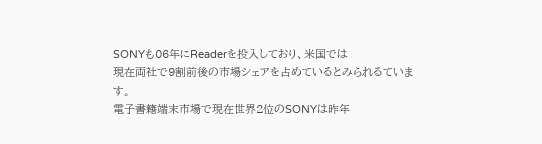SONYも06年にReaderを投入しており、米国では
現在両社で9割前後の市場シェアを占めているとみられるています。
電子書籍端末市場で現在世界2位のSONYは昨年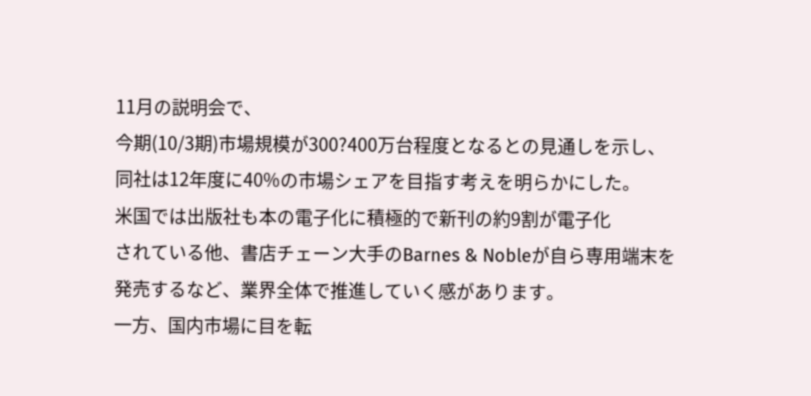11月の説明会で、
今期(10/3期)市場規模が300?400万台程度となるとの見通しを示し、
同社は12年度に40%の市場シェアを目指す考えを明らかにした。
米国では出版社も本の電子化に積極的で新刊の約9割が電子化
されている他、書店チェーン大手のBarnes & Nobleが自ら専用端末を
発売するなど、業界全体で推進していく感があります。
一方、国内市場に目を転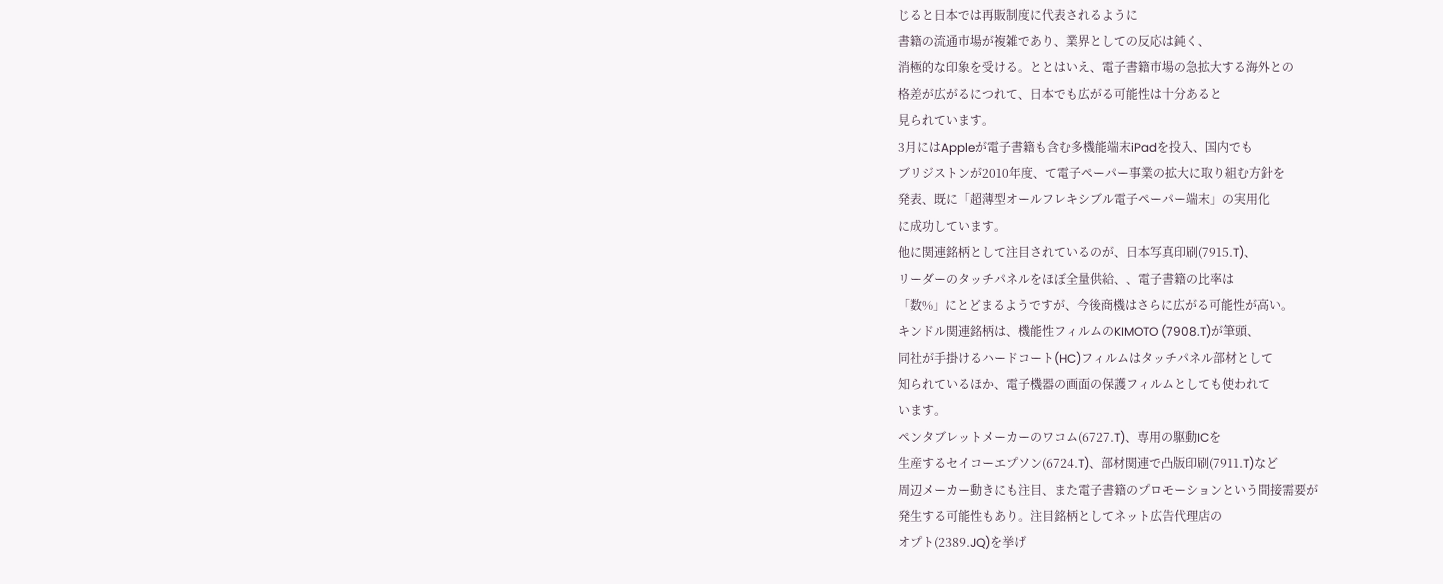じると日本では再販制度に代表されるように
書籍の流通市場が複雑であり、業界としての反応は鈍く、
消極的な印象を受ける。ととはいえ、電子書籍市場の急拡大する海外との
格差が広がるにつれて、日本でも広がる可能性は十分あると
見られています。
3月にはAppleが電子書籍も含む多機能端末iPadを投入、国内でも
ブリジストンが2010年度、て電子ペーパー事業の拡大に取り組む方針を
発表、既に「超薄型オールフレキシブル電子ペーパー端末」の実用化
に成功しています。
他に関連銘柄として注目されているのが、日本写真印刷(7915.T)、
リーダーのタッチパネルをほぼ全量供給、、電子書籍の比率は
「数%」にとどまるようですが、今後商機はさらに広がる可能性が高い。
キンドル関連銘柄は、機能性フィルムのKIMOTO (7908.T)が筆頭、
同社が手掛けるハードコート(HC)フィルムはタッチパネル部材として
知られているほか、電子機器の画面の保護フィルムとしても使われて
います。
ペンタブレットメーカーのワコム(6727.T)、専用の駆動ICを
生産するセイコーエプソン(6724.T)、部材関連で凸版印刷(7911.T)など
周辺メーカー動きにも注目、また電子書籍のプロモーションという間接需要が
発生する可能性もあり。注目銘柄としてネット広告代理店の
オプト(2389.JQ)を挙げ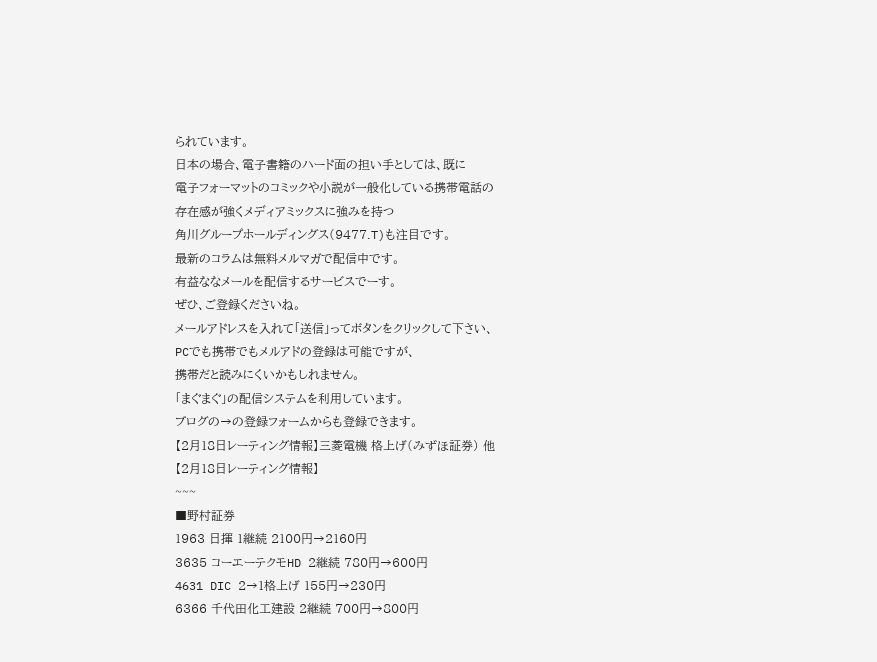られています。
日本の場合、電子書籍のハード面の担い手としては、既に
電子フォーマットのコミックや小説が一般化している携帯電話の
存在感が強くメディアミックスに強みを持つ
角川グループホールディングス(9477.T)も注目です。
最新のコラムは無料メルマガで配信中です。
有益ななメールを配信するサービスでーす。
ぜひ、ご登録くださいね。
メールアドレスを入れて「送信」ってボタンをクリックして下さい、
PCでも携帯でもメルアドの登録は可能ですが、
携帯だと読みにくいかもしれません。
「まぐまぐ」の配信システムを利用しています。
ブログの→の登録フォームからも登録できます。
【2月18日レーティング情報】三菱電機 格上げ(みずほ証券) 他
【2月18日レーティング情報】
~~~
■野村証券
1963 日揮 1継続 2100円→2160円
3635 コーエーテクモHD 2継続 780円→600円
4631 DIC 2→1格上げ 155円→230円
6366 千代田化工建設 2継続 700円→800円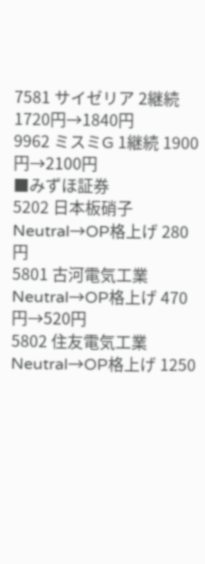7581 サイゼリア 2継続 1720円→1840円
9962 ミスミG 1継続 1900円→2100円
■みずほ証券
5202 日本板硝子 Neutral→OP格上げ 280円
5801 古河電気工業 Neutral→OP格上げ 470円→520円
5802 住友電気工業 Neutral→OP格上げ 1250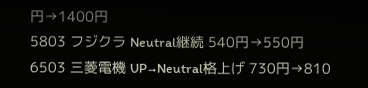円→1400円
5803 フジクラ Neutral継続 540円→550円
6503 三菱電機 UP→Neutral格上げ 730円→810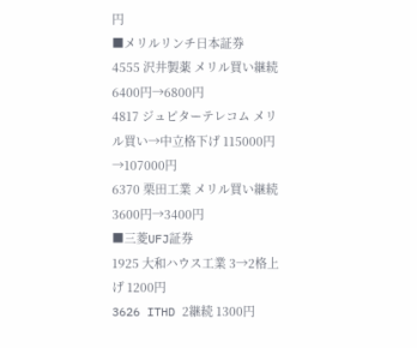円
■メリルリンチ日本証券
4555 沢井製薬 メリル買い継続 6400円→6800円
4817 ジュピターテレコム メリル買い→中立格下げ 115000円→107000円
6370 栗田工業 メリル買い継続 3600円→3400円
■三菱UFJ証券
1925 大和ハウス工業 3→2格上げ 1200円
3626 ITHD 2継続 1300円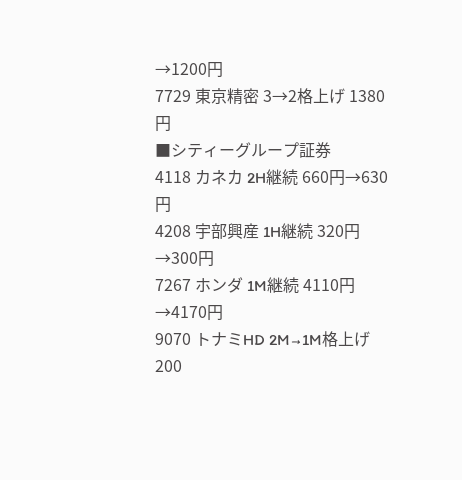→1200円
7729 東京精密 3→2格上げ 1380円
■シティーグループ証券
4118 カネカ 2H継続 660円→630円
4208 宇部興産 1H継続 320円→300円
7267 ホンダ 1M継続 4110円→4170円
9070 トナミHD 2M→1M格上げ 200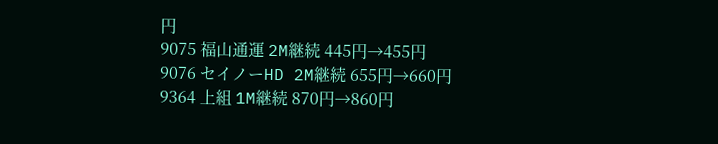円
9075 福山通運 2M継続 445円→455円
9076 セイノーHD 2M継続 655円→660円
9364 上組 1M継続 870円→860円